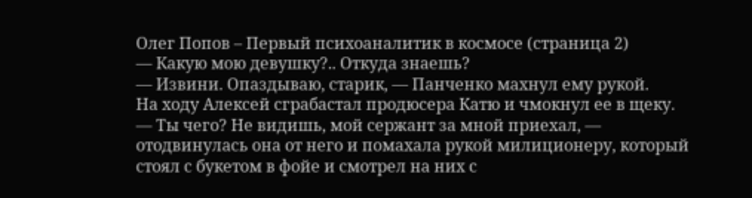Олег Попов – Первый психоаналитик в космосе (страница 2)
— Какую мою девушку?.. Откуда знаешь?
— Извини. Опаздываю, старик, — Панченко махнул ему рукой.
На ходу Алексей сграбастал продюсера Катю и чмокнул ее в щеку.
— Ты чего? Не видишь, мой сержант за мной приехал, — отодвинулась она от него и помахала рукой милиционеру, который стоял с букетом в фойе и смотрел на них с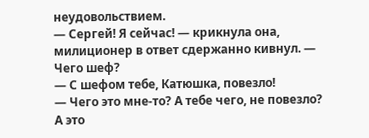неудовольствием.
— Сергей! Я сейчас! — крикнула она, милиционер в ответ сдержанно кивнул. — Чего шеф?
— С шефом тебе, Катюшка, повезло!
— Чего это мне-то? А тебе чего, не повезло? А это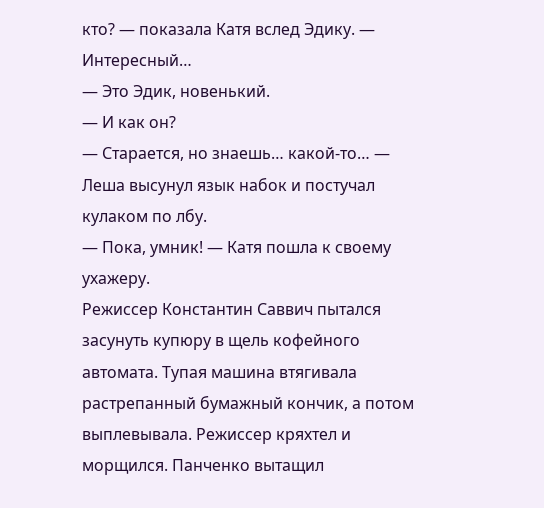кто? — показала Катя вслед Эдику. — Интересный…
— Это Эдик, новенький.
— И как он?
— Старается, но знаешь… какой-то… — Леша высунул язык набок и постучал кулаком по лбу.
— Пока, умник! — Катя пошла к своему ухажеру.
Режиссер Константин Саввич пытался засунуть купюру в щель кофейного автомата. Тупая машина втягивала растрепанный бумажный кончик, а потом выплевывала. Режиссер кряхтел и морщился. Панченко вытащил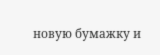новую бумажку и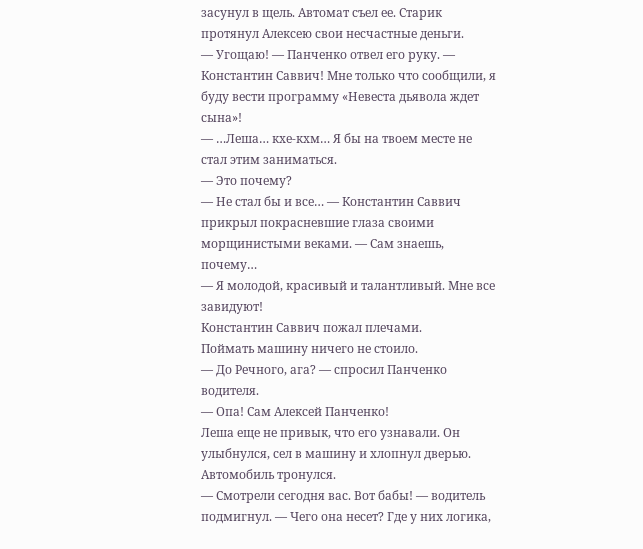засунул в щель. Автомат съел ее. Старик протянул Алексею свои несчастные деньги.
— Угощаю! — Панченко отвел его руку. — Константин Саввич! Мне только что сообщили, я буду вести программу «Невеста дьявола ждет сына»!
— …Леша… кхе-кхм… Я бы на твоем месте не стал этим заниматься.
— Это почему?
— Не стал бы и все… — Константин Саввич прикрыл покрасневшие глаза своими морщинистыми веками. — Сам знаешь, почему…
— Я молодой, красивый и талантливый. Мне все завидуют!
Константин Саввич пожал плечами.
Поймать машину ничего не стоило.
— До Речного, ага? — спросил Панченко водителя.
— Опа! Сам Алексей Панченко!
Леша еще не привык, что его узнавали. Он улыбнулся, сел в машину и хлопнул дверью. Автомобиль тронулся.
— Смотрели сегодня вас. Вот бабы! — водитель подмигнул. — Чего она несет? Где у них логика,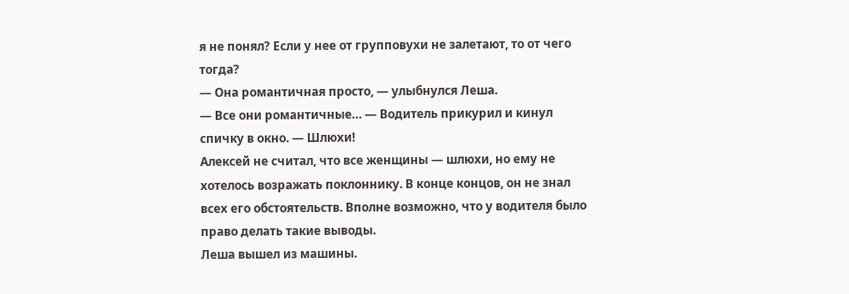я не понял? Если у нее от групповухи не залетают, то от чего тогда?
— Она романтичная просто, — улыбнулся Леша.
— Все они романтичные… — Водитель прикурил и кинул спичку в окно. — Шлюхи!
Алексей не считал, что все женщины — шлюхи, но ему не хотелось возражать поклоннику. В конце концов, он не знал всех его обстоятельств. Вполне возможно, что у водителя было право делать такие выводы.
Леша вышел из машины.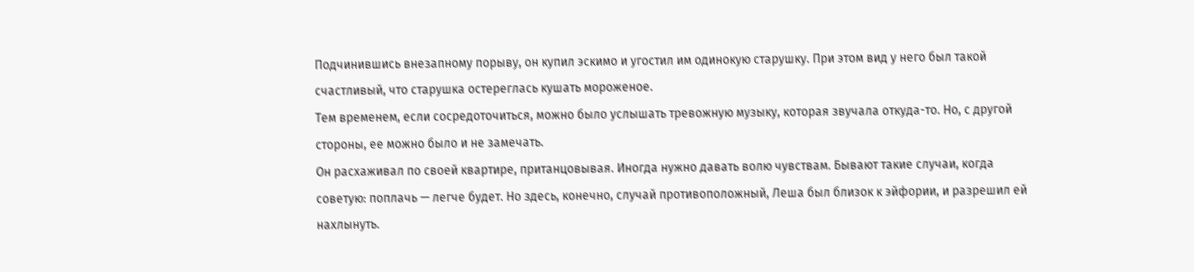Подчинившись внезапному порыву, он купил эскимо и угостил им одинокую старушку. При этом вид у него был такой счастливый, что старушка остереглась кушать мороженое.
Тем временем, если сосредоточиться, можно было услышать тревожную музыку, которая звучала откуда-то. Но, с другой стороны, ее можно было и не замечать.
Он расхаживал по своей квартире, пританцовывая. Иногда нужно давать волю чувствам. Бывают такие случаи, когда советую: поплачь — легче будет. Но здесь, конечно, случай противоположный, Леша был близок к эйфории, и разрешил ей нахлынуть.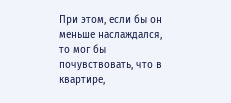При этом, если бы он меньше наслаждался, то мог бы почувствовать, что в квартире,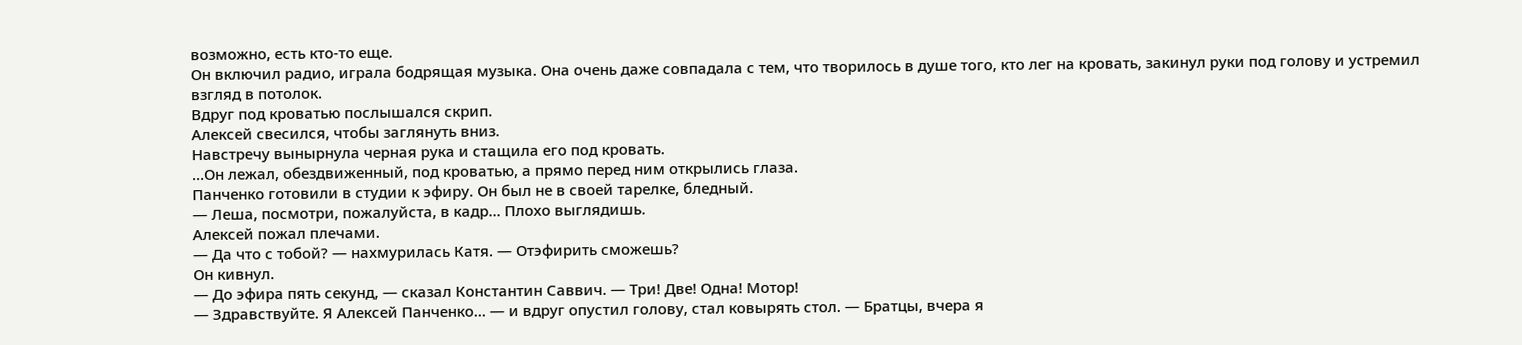возможно, есть кто-то еще.
Он включил радио, играла бодрящая музыка. Она очень даже совпадала с тем, что творилось в душе того, кто лег на кровать, закинул руки под голову и устремил взгляд в потолок.
Вдруг под кроватью послышался скрип.
Алексей свесился, чтобы заглянуть вниз.
Навстречу вынырнула черная рука и стащила его под кровать.
…Он лежал, обездвиженный, под кроватью, а прямо перед ним открылись глаза.
Панченко готовили в студии к эфиру. Он был не в своей тарелке, бледный.
— Леша, посмотри, пожалуйста, в кадр… Плохо выглядишь.
Алексей пожал плечами.
— Да что с тобой? — нахмурилась Катя. — Отэфирить сможешь?
Он кивнул.
— До эфира пять секунд, — сказал Константин Саввич. — Три! Две! Одна! Мотор!
— Здравствуйте. Я Алексей Панченко… — и вдруг опустил голову, стал ковырять стол. — Братцы, вчера я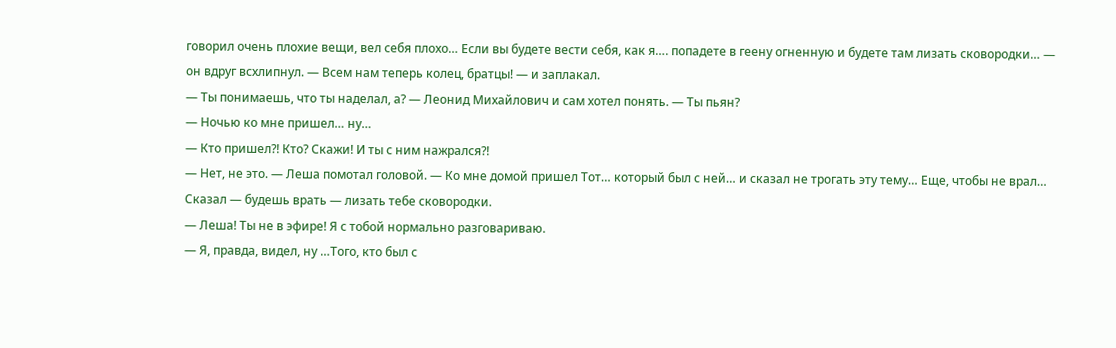говорил очень плохие вещи, вел себя плохо… Если вы будете вести себя, как я…. попадете в геену огненную и будете там лизать сковородки… — он вдруг всхлипнул. — Всем нам теперь колец, братцы! — и заплакал.
— Ты понимаешь, что ты наделал, а? — Леонид Михайлович и сам хотел понять. — Ты пьян?
— Ночью ко мне пришел… ну…
— Кто пришел?! Кто? Скажи! И ты с ним нажрался?!
— Нет, не это. — Леша помотал головой. — Ко мне домой пришел Тот… который был с ней… и сказал не трогать эту тему… Еще, чтобы не врал… Сказал — будешь врать — лизать тебе сковородки.
— Леша! Ты не в эфире! Я с тобой нормально разговариваю.
— Я, правда, видел, ну …Того, кто был с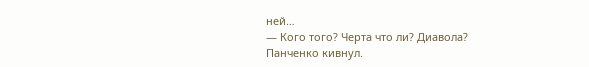ней…
— Кого того? Черта что ли? Диавола?
Панченко кивнул.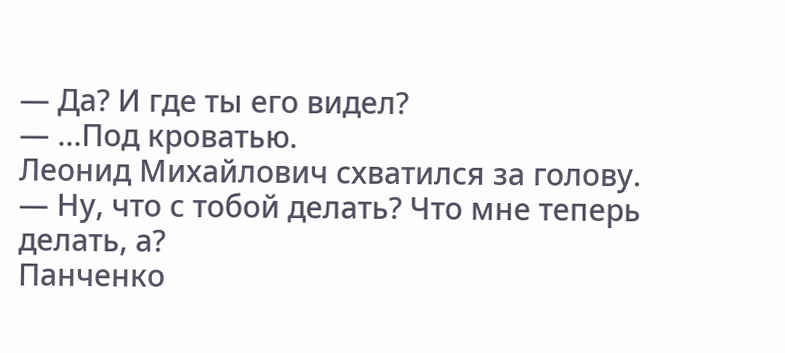— Да? И где ты его видел?
— …Под кроватью.
Леонид Михайлович схватился за голову.
— Ну, что с тобой делать? Что мне теперь делать, а?
Панченко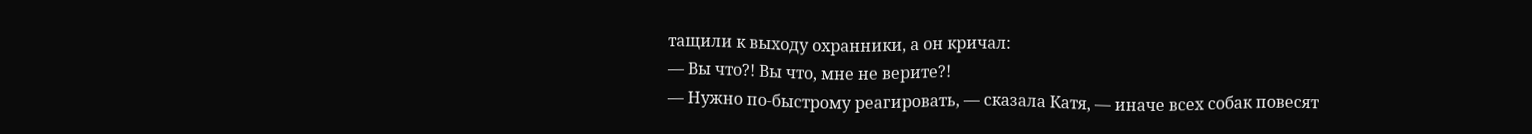тащили к выходу охранники, а он кричал:
— Вы что?! Вы что, мне не верите?!
— Нужно по-быстрому реагировать, — сказала Катя, — иначе всех собак повесят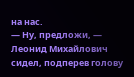на нас.
— Ну, предложи, — Леонид Михайлович сидел, подперев голову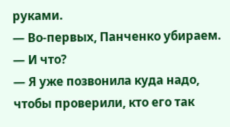руками.
— Во-первых, Панченко убираем.
— И что?
— Я уже позвонила куда надо, чтобы проверили, кто его так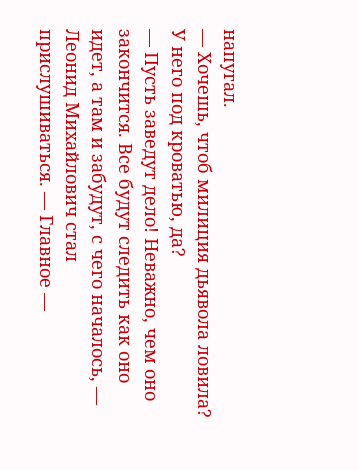напугал.
— Хочешь, чтоб милиция дьявола ловила? У него под кроватью, да?
— Пусть заведут дело! Неважно, чем оно закончится. Все будут следить как оно идет, а там и забудут, с чего началось, — Леонид Михайлович стал прислушиваться. — Главное —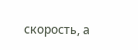скорость, а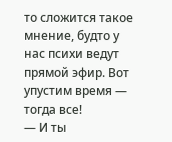то сложится такое мнение, будто у нас психи ведут прямой эфир. Вот упустим время — тогда все!
— И ты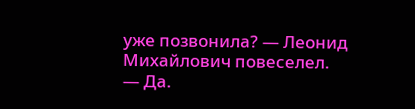уже позвонила? — Леонид Михайлович повеселел.
— Да.